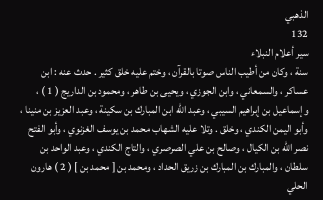الذهبي
132
سير أعلام النبلاء
سنة ، وكان من أطيب الناس صوتا بالقرآن ، وختم عليه خلق كثير . حدث عنه : ابن عساكر ، والسمعاني ، وابن الجوزي ، ويحيى بن طاهر ، ومحمود بن الداريج ( 1 ) ، وإسماعيل بن إبراهيم السيبي ، وعبد الله ابن المبارك بن سكينة ، وعبد العزيز بن منينا ، وأبو اليمن الكندي ، وخلق . وتلا عليه الشهاب محمد بن يوسف الغزنوي ، وأبو الفتح نصر الله بن الكيال ، وصالح بن علي الصرصري ، والتاج الكندي ، وعبد الواحد بن سلطان ، والمبارك بن المبارك بن زريق الحداد ، ومحمد بن [ محمد بن ] ( 2 ) هارون الحلي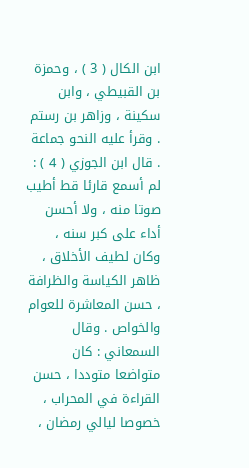ابن الكال ( 3 ) ، وحمزة بن القبيطي ، وابن سكينة ، وزاهر بن رستم . وقرأ عليه النحو جماعة . قال ابن الجوزي ( 4 ) : لم أسمع قارئا قط أطيب صوتا منه ، ولا أحسن أداء على كبر سنه ، وكان لطيف الأخلاق ، ظاهر الكياسة والظرافة ، حسن المعاشرة للعوام والخواص . وقال السمعاني : كان متواضعا متوددا ، حسن القراءة في المحراب ، خصوصا ليالي رمضان ،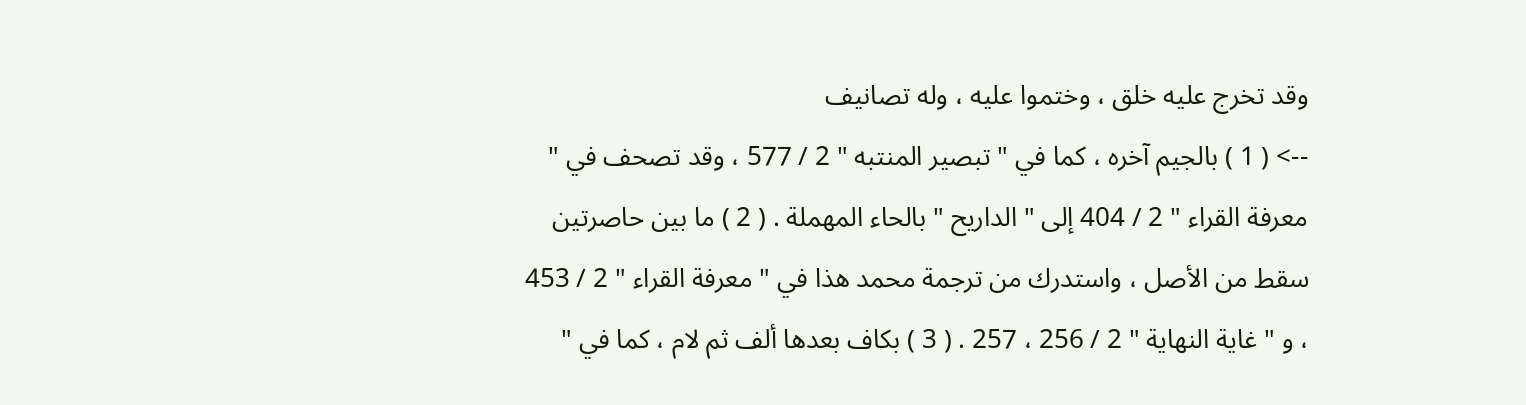وقد تخرج عليه خلق ، وختموا عليه ، وله تصانيف
--> ( 1 ) بالجيم آخره ، كما في " تبصير المنتبه " 2 / 577 ، وقد تصحف في " معرفة القراء " 2 / 404 إلى " الداريح " بالحاء المهملة . ( 2 ) ما بين حاصرتين سقط من الأصل ، واستدرك من ترجمة محمد هذا في " معرفة القراء " 2 / 453 ، و " غاية النهاية " 2 / 256 ، 257 . ( 3 ) بكاف بعدها ألف ثم لام ، كما في "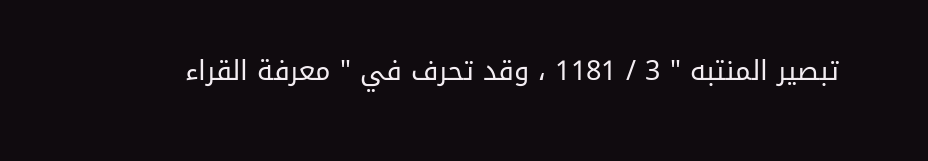تبصير المنتبه " 3 / 1181 ، وقد تحرف في " معرفة القراء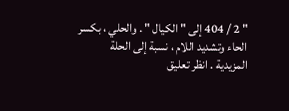" 2 / 404 إلى " الكيال " . والحلي ، بكسر الحاء وتشديد اللام ، نسبة إلى الحلة المزيدية . انظر تعليق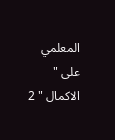المعلمي على " الاكمال " 2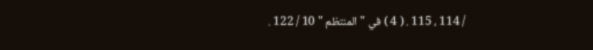/ 114 ، 115 . ( 4 ) في " المنتظم " 10 / 122 .